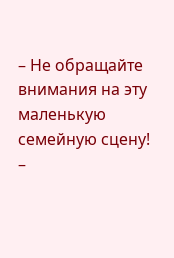– Не обращайте внимания на эту маленькую семейную сцену! –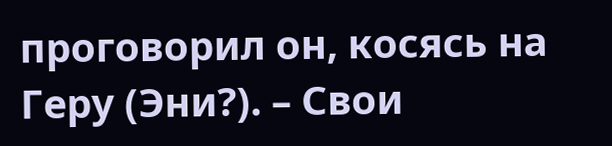проговорил он, косясь на Геру (Эни?). – Свои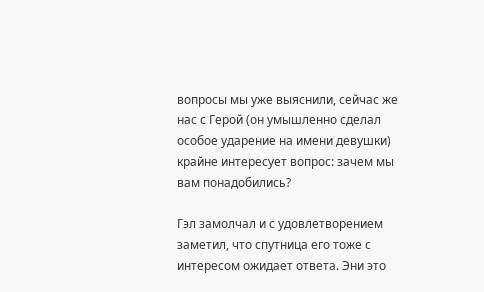вопросы мы уже выяснили, сейчас же нас с Герой (он умышленно сделал особое ударение на имени девушки) крайне интересует вопрос: зачем мы вам понадобились?

Гэл замолчал и с удовлетворением заметил, что спутница его тоже с интересом ожидает ответа. Эни это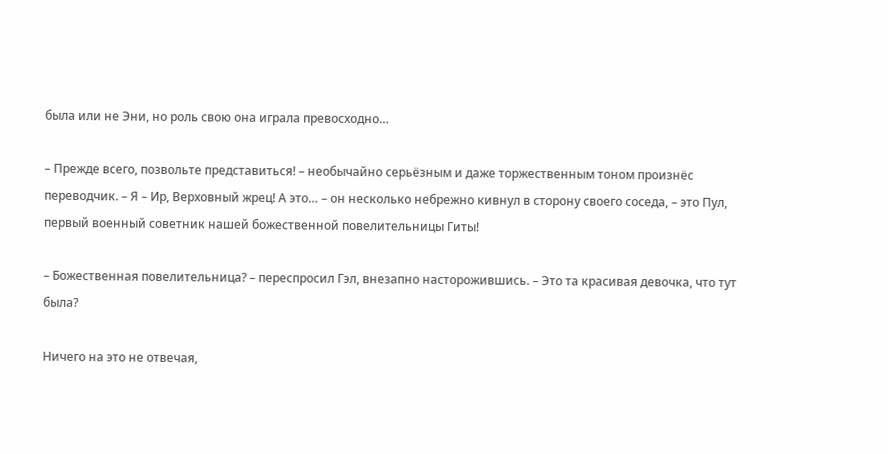была или не Эни, но роль свою она играла превосходно…

– Прежде всего, позвольте представиться! – необычайно серьёзным и даже торжественным тоном произнёс переводчик. – Я – Ир, Верховный жрец! А это… – он несколько небрежно кивнул в сторону своего соседа, – это Пул, первый военный советник нашей божественной повелительницы Гиты!

– Божественная повелительница? – переспросил Гэл, внезапно насторожившись. – Это та красивая девочка, что тут была?

Ничего на это не отвечая,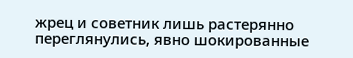жрец и советник лишь растерянно переглянулись, явно шокированные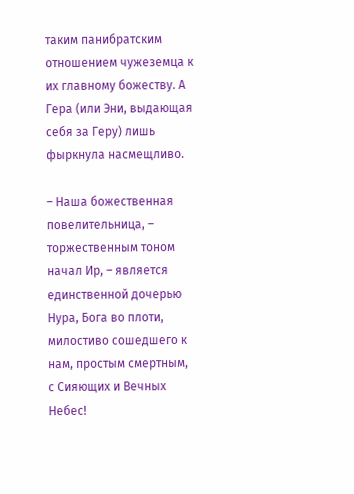таким панибратским отношением чужеземца к их главному божеству. А Гера (или Эни, выдающая себя за Геру) лишь фыркнула насмещливо.

– Наша божественная повелительница, – торжественным тоном начал Ир, – является единственной дочерью Нура, Бога во плоти, милостиво сошедшего к нам, простым смертным, с Сияющих и Вечных Небес!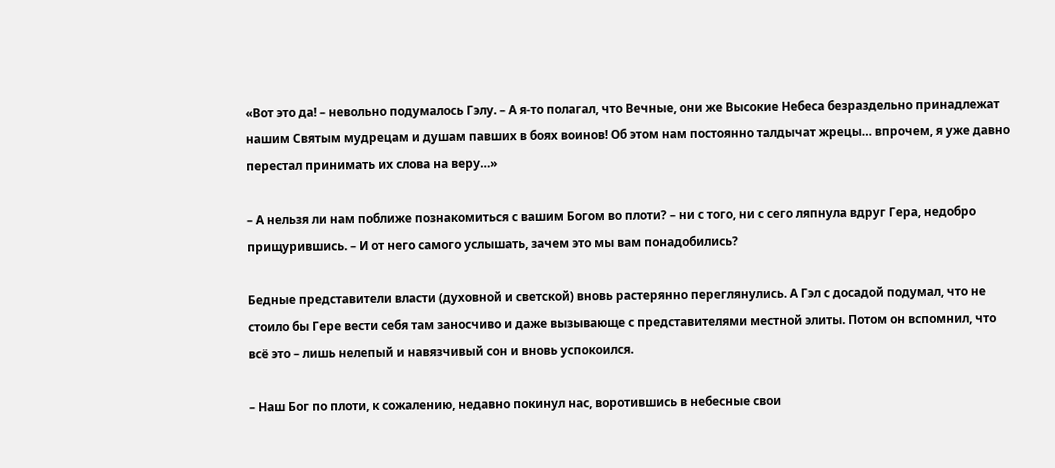«Вот это да! – невольно подумалось Гэлу. – А я-то полагал, что Вечные, они же Высокие Небеса безраздельно принадлежат нашим Святым мудрецам и душам павших в боях воинов! Об этом нам постоянно талдычат жрецы… впрочем, я уже давно перестал принимать их слова на веру…»

– А нельзя ли нам поближе познакомиться с вашим Богом во плоти? – ни с того, ни с сего ляпнула вдруг Гера, недобро прищурившись. – И от него самого услышать, зачем это мы вам понадобились?

Бедные представители власти (духовной и светской) вновь растерянно переглянулись. А Гэл с досадой подумал, что не стоило бы Гере вести себя там заносчиво и даже вызывающе с представителями местной элиты. Потом он вспомнил, что всё это – лишь нелепый и навязчивый сон и вновь успокоился.

– Наш Бог по плоти, к сожалению, недавно покинул нас, воротившись в небесные свои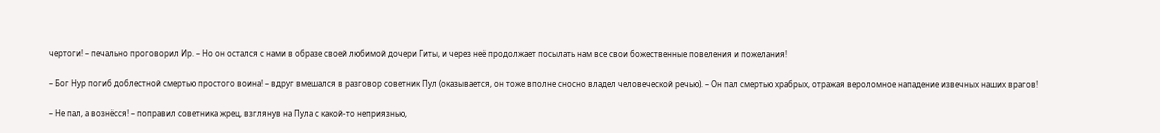чертоги! – печально проговорил Ир. – Но он остался с нами в образе своей любимой дочери Гиты, и через неё продолжает посылать нам все свои божественные повеления и пожелания!

– Бог Нур погиб доблестной смертью простого воина! – вдруг вмешался в разговор советник Пул (оказывается, он тоже вполне сносно владел человеческой речью). – Он пал смертью храбрых, отражая вероломное нападение извечных наших врагов!

– Не пал, а вознёсся! – поправил советника жрец, взглянув на Пула с какой-то неприязнью,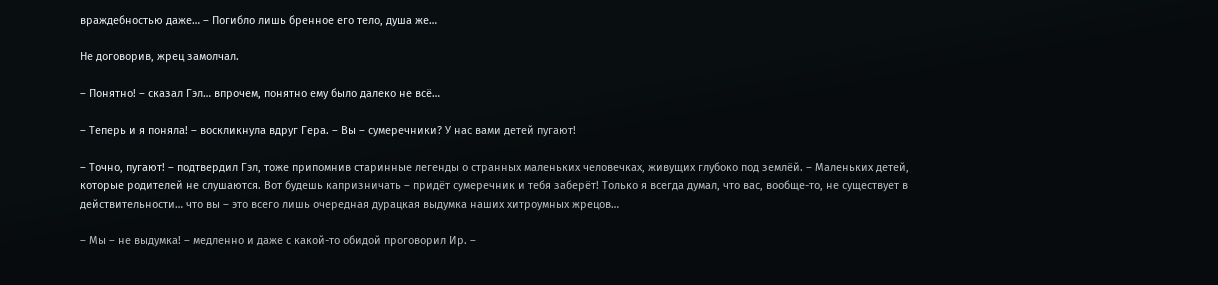враждебностью даже… – Погибло лишь бренное его тело, душа же…

Не договорив, жрец замолчал.

– Понятно! – сказал Гэл… впрочем, понятно ему было далеко не всё…

– Теперь и я поняла! – воскликнула вдруг Гера. – Вы – сумеречники? У нас вами детей пугают!

– Точно, пугают! – подтвердил Гэл, тоже припомнив старинные легенды о странных маленьких человечках, живущих глубоко под землёй. – Маленьких детей, которые родителей не слушаются. Вот будешь капризничать – придёт сумеречник и тебя заберёт! Только я всегда думал, что вас, вообще-то, не существует в действительности… что вы – это всего лишь очередная дурацкая выдумка наших хитроумных жрецов…

– Мы – не выдумка! – медленно и даже с какой-то обидой проговорил Ир. –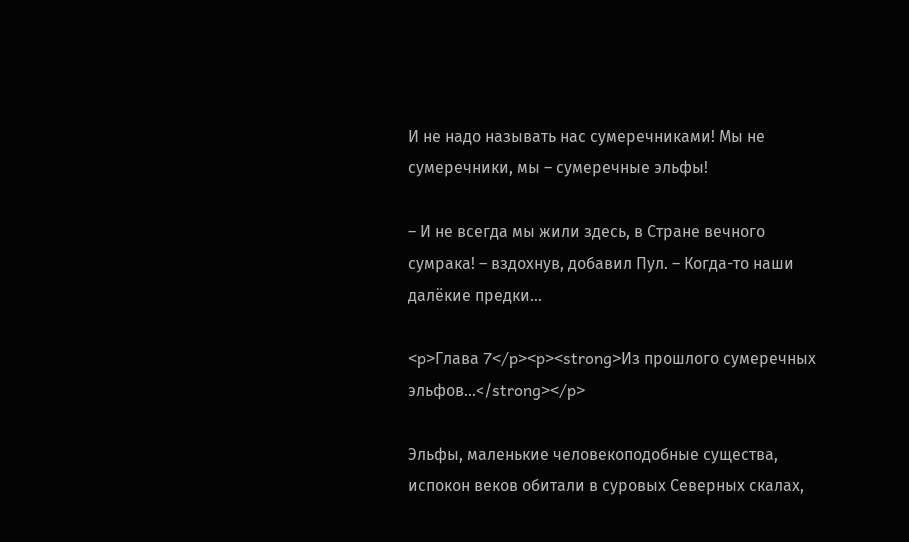И не надо называть нас сумеречниками! Мы не сумеречники, мы – сумеречные эльфы!

– И не всегда мы жили здесь, в Стране вечного сумрака! – вздохнув, добавил Пул. – Когда-то наши далёкие предки…

<p>Глава 7</p><p><strong>Из прошлого сумеречных эльфов…</strong></p>

Эльфы, маленькие человекоподобные существа, испокон веков обитали в суровых Северных скалах,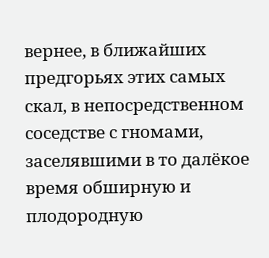вернее, в ближайших предгорьях этих самых скал, в непосредственном соседстве с гномами, заселявшими в то далёкое время обширную и плодородную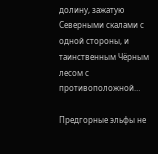долину, зажатую Северными скалами с одной стороны, и таинственным Чёрным лесом с противоположной…

Предгорные эльфы не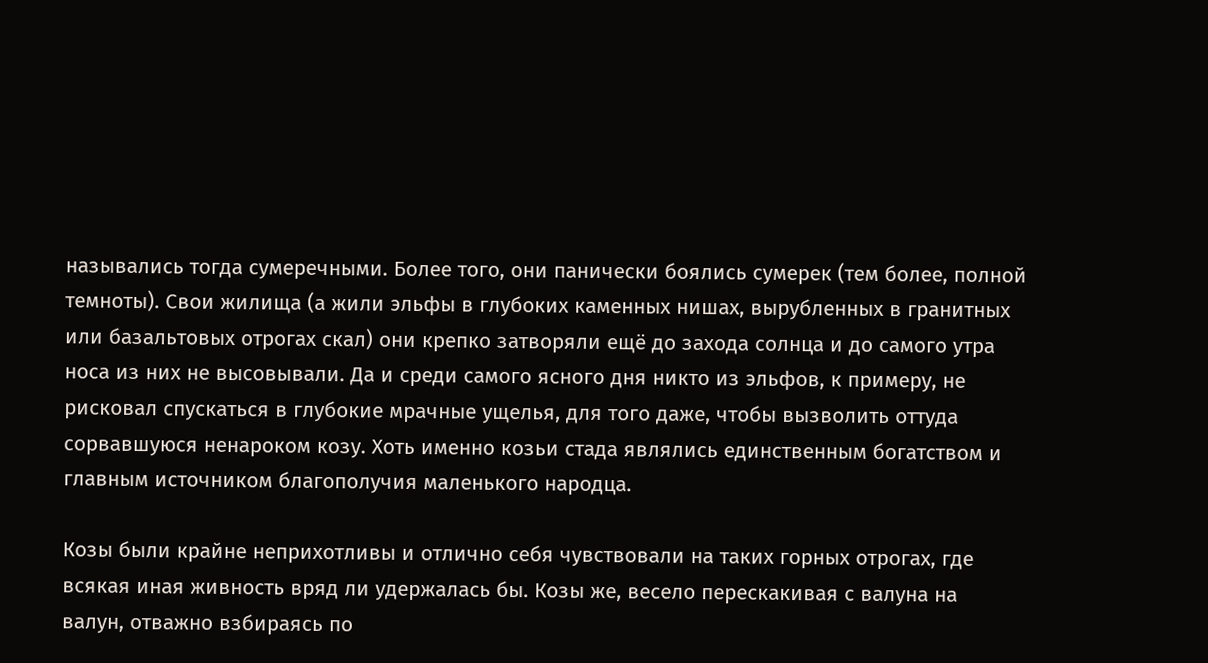назывались тогда сумеречными. Более того, они панически боялись сумерек (тем более, полной темноты). Свои жилища (а жили эльфы в глубоких каменных нишах, вырубленных в гранитных или базальтовых отрогах скал) они крепко затворяли ещё до захода солнца и до самого утра носа из них не высовывали. Да и среди самого ясного дня никто из эльфов, к примеру, не рисковал спускаться в глубокие мрачные ущелья, для того даже, чтобы вызволить оттуда сорвавшуюся ненароком козу. Хоть именно козьи стада являлись единственным богатством и главным источником благополучия маленького народца.

Козы были крайне неприхотливы и отлично себя чувствовали на таких горных отрогах, где всякая иная живность вряд ли удержалась бы. Козы же, весело перескакивая с валуна на валун, отважно взбираясь по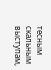тесным скальным выступам,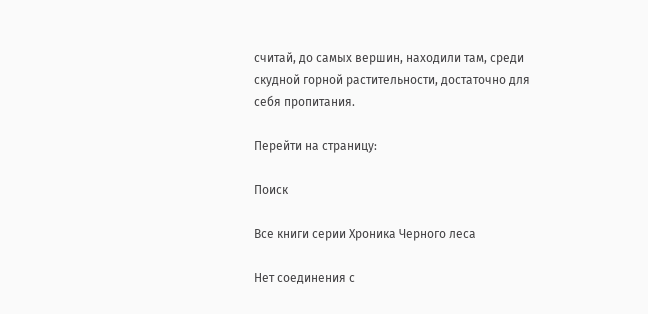считай, до самых вершин, находили там, среди скудной горной растительности, достаточно для себя пропитания.

Перейти на страницу:

Поиск

Все книги серии Хроника Черного леса

Нет соединения с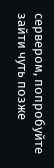сервером, попробуйте зайти чуть позже